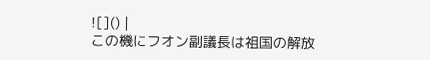![]() |
この機にフオン副議長は祖国の解放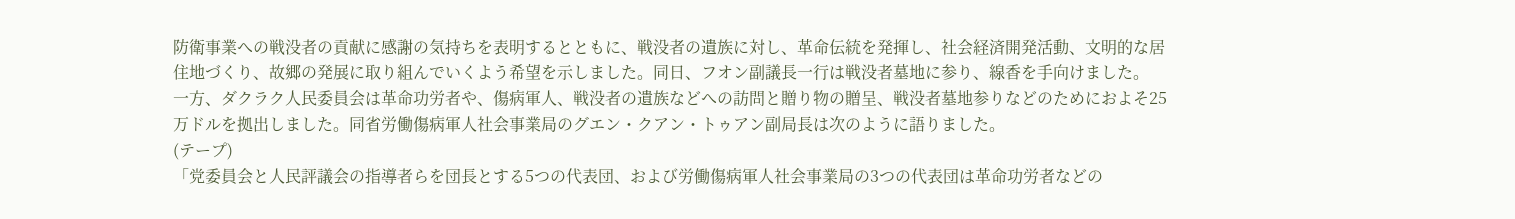防衛事業への戦没者の貢献に感謝の気持ちを表明するとともに、戦没者の遺族に対し、革命伝統を発揮し、社会経済開発活動、文明的な居住地づくり、故郷の発展に取り組んでいくよう希望を示しました。同日、フオン副議長一行は戦没者墓地に参り、線香を手向けました。
一方、ダクラク人民委員会は革命功労者や、傷病軍人、戦没者の遺族などへの訪問と贈り物の贈呈、戦没者墓地参りなどのためにおよそ25万ドルを拠出しました。同省労働傷病軍人社会事業局のグエン・クアン・トゥアン副局長は次のように語りました。
(テープ)
「党委員会と人民評議会の指導者らを団長とする5つの代表団、および労働傷病軍人社会事業局の3つの代表団は革命功労者などの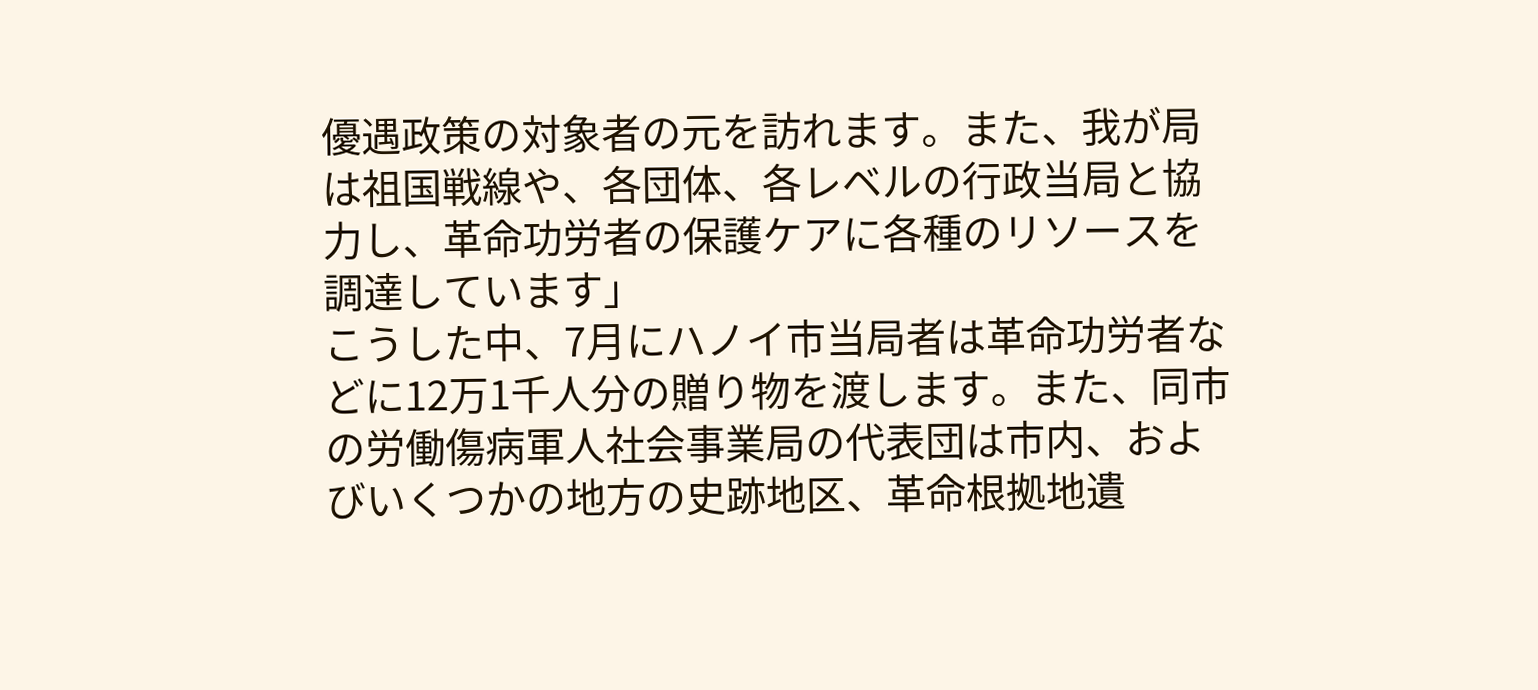優遇政策の対象者の元を訪れます。また、我が局は祖国戦線や、各団体、各レベルの行政当局と協力し、革命功労者の保護ケアに各種のリソースを調達しています」
こうした中、7月にハノイ市当局者は革命功労者などに12万1千人分の贈り物を渡します。また、同市の労働傷病軍人社会事業局の代表団は市内、およびいくつかの地方の史跡地区、革命根拠地遺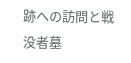跡への訪問と戦没者墓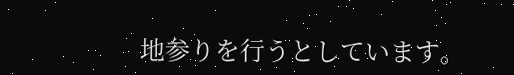地参りを行うとしています。